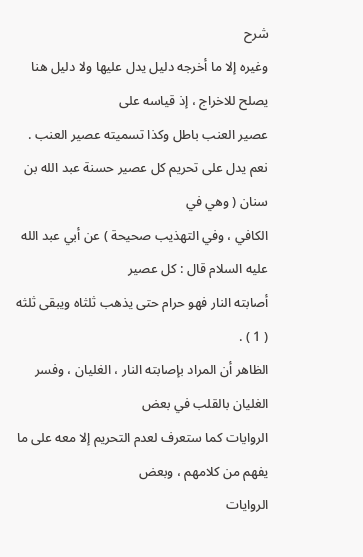شرح
وغيره إلا ما أخرجه دليل يدل عليها ولا دليل هنا يصلح للاخراج ، إذ قياسه على
عصير العنب باطل وكذا تسميته عصير العنب .
نعم يدل على تحريم كل عصير حسنة عبد الله بن سنان ( وهي في
الكافي ، وفي التهذيب صحيحة ) عن أبي عبد الله عليه السلام قال : كل عصير
أصابته النار فهو حرام حتى يذهب ثلثاه ويبقى ثلثه ( 1 ) .
الظاهر أن المراد بإصابته النار ، الغليان ، وفسر الغليان بالقلب في بعض
الروايات كما ستعرف لعدم التحريم إلا معه على ما يفهم من كلامهم ، وبعض
الروايات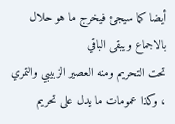أيضا كما سيجئ فيخرج ما هو حلال بالاجماع ويبقى الباقي
تحت التحريم ومنه العصير الزبيبي والتمري ، وكذا عمومات ما يدل على تحريم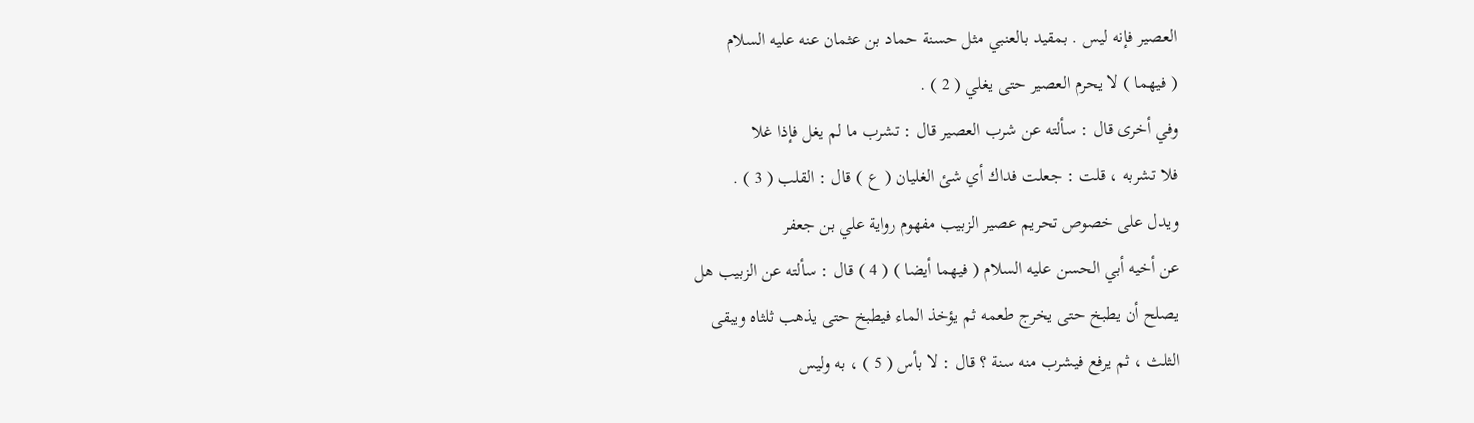العصير فإنه ليس . بمقيد بالعنبي مثل حسنة حماد بن عثمان عنه عليه السلام
( فيهما ) لا يحرم العصير حتى يغلي ( 2 ) .
وفي أخرى قال : سألته عن شرب العصير قال : تشرب ما لم يغل فإذا غلا
فلا تشربه ، قلت : جعلت فداك أي شئ الغليان ( ع ) قال : القلب ( 3 ) .
ويدل على خصوص تحريم عصير الزبيب مفهوم رواية علي بن جعفر
عن أخيه أبي الحسن عليه السلام ( فيهما أيضا ) ( 4 ) قال : سألته عن الزبيب هل
يصلح أن يطبخ حتى يخرج طعمه ثم يؤخذ الماء فيطبخ حتى يذهب ثلثاه ويبقى
الثلث ، ثم يرفع فيشرب منه سنة ؟ قال : لا بأس ( 5 ) ، به وليس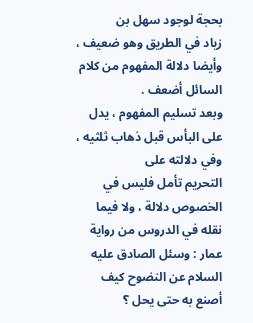بحجة لوجود سهل بن
زياد في الطريق وهو ضعيف ، وأيضا دلالة المفهوم من كلام السائل أضعف .
وبعد تسليم المفهوم ، يدل على البأس قبل ذهاب ثلثيه ، وفي دلالته على
التحريم تأمل فليس في الخصوص دلالة ، ولا فيما نقله في الدروس من رواية
عمار : وسئل الصادق عليه السلام عن النضوح كيف أصنع به حتى يحل ؟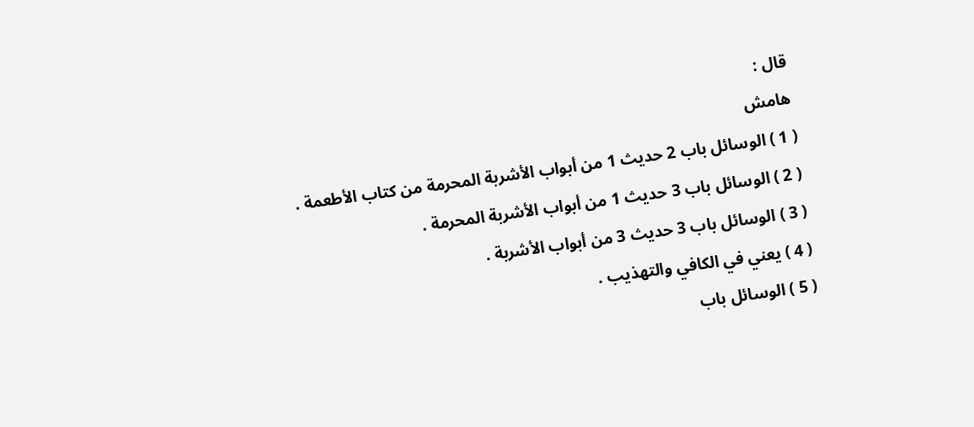قال :
هامش
( 1 ) الوسائل باب 2 حديث 1 من أبواب الأشربة المحرمة من كتاب الأطعمة .
( 2 ) الوسائل باب 3 حديث 1 من أبواب الأشربة المحرمة .
( 3 ) الوسائل باب 3 حديث 3 من أبواب الأشربة .
( 4 ) يعني في الكافي والتهذيب .
( 5 ) الوسائل باب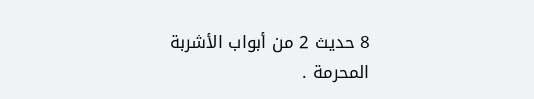8 حديث 2 من أبواب الأشربة المحرمة .